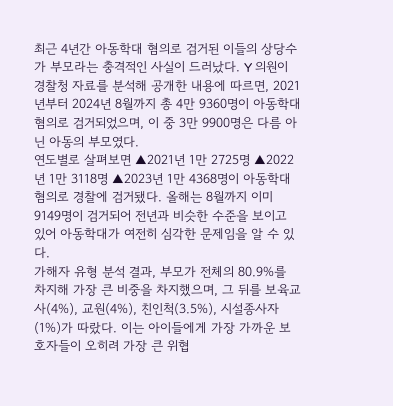최근 4년간 아동학대 혐의로 검거된 이들의 상당수가 부모라는 충격적인 사실이 드러났다. Y 의원이 경찰청 자료를 분석해 공개한 내용에 따르면, 2021년부터 2024년 8월까지 총 4만 9360명이 아동학대 혐의로 검거되었으며, 이 중 3만 9900명은 다름 아닌 아동의 부모였다.
연도별로 살펴보면 ▲2021년 1만 2725명 ▲2022년 1만 3118명 ▲2023년 1만 4368명이 아동학대 혐의로 경찰에 검거됐다. 올해는 8월까지 이미 9149명이 검거되어 전년과 비슷한 수준을 보이고 있어 아동학대가 여전히 심각한 문제임을 알 수 있다.
가해자 유형 분석 결과, 부모가 전체의 80.9%를 차지해 가장 큰 비중을 차지했으며, 그 뒤를 보육교사(4%), 교원(4%), 친인척(3.5%), 시설종사자(1%)가 따랐다. 이는 아이들에게 가장 가까운 보호자들이 오히려 가장 큰 위협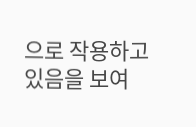으로 작용하고 있음을 보여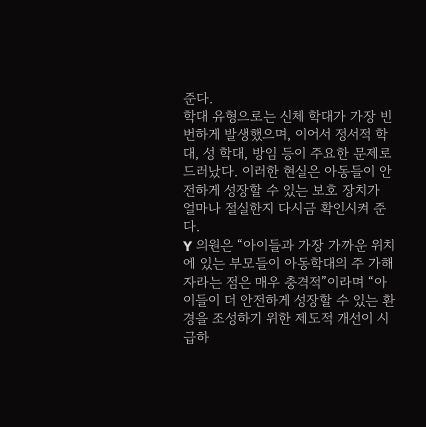준다.
학대 유형으로는 신체 학대가 가장 빈번하게 발생했으며, 이어서 정서적 학대, 성 학대, 방임 등이 주요한 문제로 드러났다. 이러한 현실은 아동들이 안전하게 성장할 수 있는 보호 장치가 얼마나 절실한지 다시금 확인시켜 준다.
Y 의원은 “아이들과 가장 가까운 위치에 있는 부모들이 아동학대의 주 가해자라는 점은 매우 충격적”이라며 “아이들이 더 안전하게 성장할 수 있는 환경을 조성하기 위한 제도적 개선이 시급하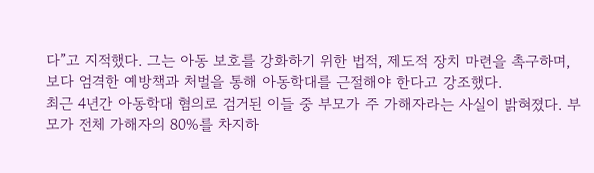다”고 지적했다. 그는 아동 보호를 강화하기 위한 법적, 제도적 장치 마련을 촉구하며, 보다 엄격한 예방책과 처벌을 통해 아동학대를 근절해야 한다고 강조했다.
최근 4년간 아동학대 혐의로 검거된 이들 중 부모가 주 가해자라는 사실이 밝혀졌다. 부모가 전체 가해자의 80%를 차지하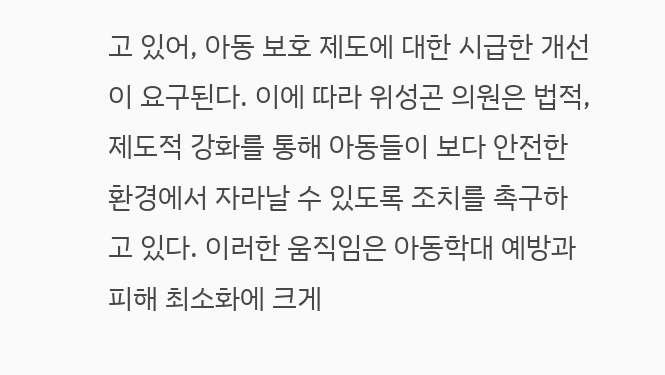고 있어, 아동 보호 제도에 대한 시급한 개선이 요구된다. 이에 따라 위성곤 의원은 법적, 제도적 강화를 통해 아동들이 보다 안전한 환경에서 자라날 수 있도록 조치를 촉구하고 있다. 이러한 움직임은 아동학대 예방과 피해 최소화에 크게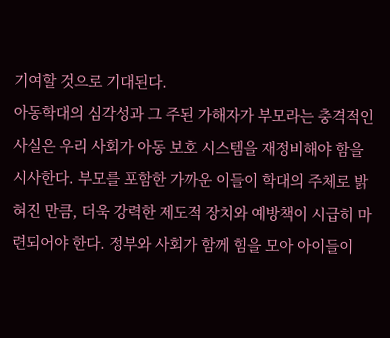기여할 것으로 기대된다.
아동학대의 심각성과 그 주된 가해자가 부모라는 충격적인 사실은 우리 사회가 아동 보호 시스템을 재정비해야 함을 시사한다. 부모를 포함한 가까운 이들이 학대의 주체로 밝혀진 만큼, 더욱 강력한 제도적 장치와 예방책이 시급히 마련되어야 한다. 정부와 사회가 함께 힘을 모아 아이들이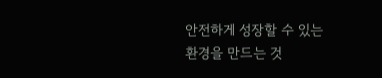안전하게 성장할 수 있는 환경을 만드는 것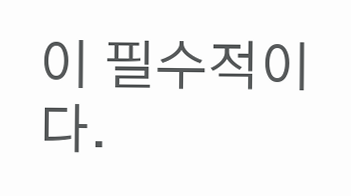이 필수적이다.